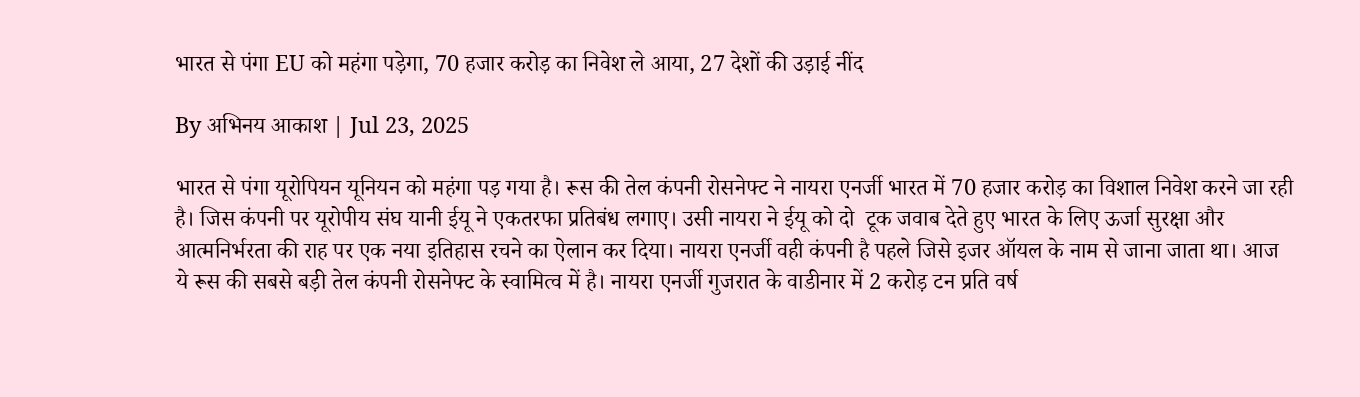भारत से पंगा EU को महंगा पड़ेगा, 70 हजार करोड़ का निवेश ले आया, 27 देशों की उड़ाई नींद

By अभिनय आकाश | Jul 23, 2025

भारत से पंगा यूरोपियन यूनियन को महंगा पड़ गया है। रूस की तेल कंपनी रोसनेफ्ट ने नायरा एनर्जी भारत में 70 हजार करोड़ का विशाल निवेश करने जा रही है। जिस कंपनी पर यूरोपीय संघ यानी ईयू ने एकतरफा प्रतिबंध लगाए। उसी नायरा ने ईयू को दो  टूक जवाब देते हुए भारत के लिए ऊर्जा सुरक्षा और आत्मनिर्भरता की राह पर एक नया इतिहास रचने का ऐलान कर दिया। नायरा एनर्जी वही कंपनी है पहले जिसे इजर ऑयल के नाम से जाना जाता था। आज ये रूस की सबसे बड़ी तेल कंपनी रोसनेफ्ट के स्वामित्व में है। नायरा एनर्जी गुजरात के वाडीनार में 2 करोड़ टन प्रति वर्ष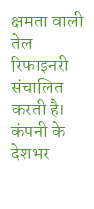क्षमता वाली तेल रिफाइनरी संचालित करती है। कंपनी के देशभर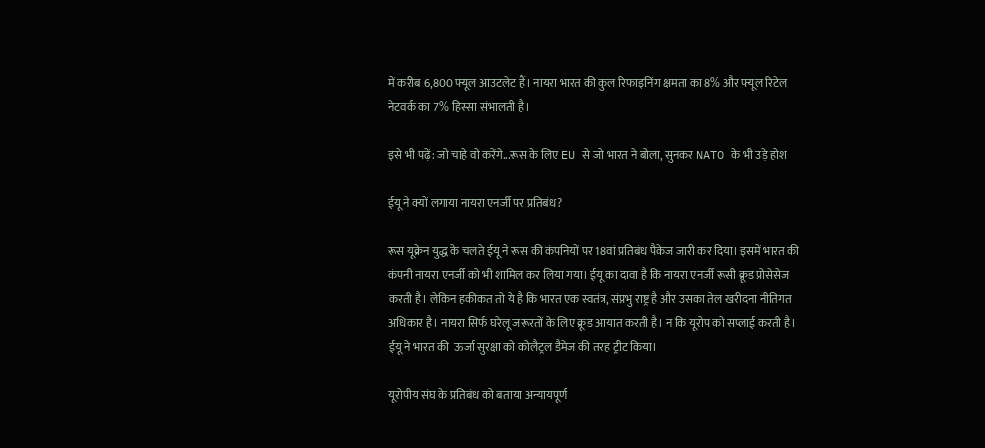में करीब 6,800 फ्यूल आउटलेट हैं। नायरा भारत की कुल रिफाइनिंग क्षमता का 8% और फ्यूल रिटेल नेटवर्क का 7% हिस्सा संभालती है।

इसे भी पढ़ें: जो चाहे वो करेंगे...रूस के लिए EU से जो भारत ने बोला, सुनकर NATO के भी उड़े होश

ईयू ने क्यों लगाया नायरा एनर्जी पर प्रतिबंध?

रूस यूक्रेन युद्ध के चलते ईयू ने रूस की कंपनियों पर 18वां प्रतिबंध पैकेज जारी कर दिया। इसमें भारत की कंपनी नायरा एनर्जी को भी शामिल कर लिया गया। ईयू का दावा है कि नायरा एनर्जी रूसी क्रूड प्रोसेसेज करती है। लेकिन हकीकत तो ये है कि भारत एक स्वतंत्र, संप्रभु राष्ट्र है और उसका तेल खरीदना नीतिगत अधिकार है। नायरा सिर्फ घरेलू जरूरतों के लिए क्रूड आयात करती है। न कि यूरोप को सप्लाई करती है। ईयू ने भारत की  ऊर्जा सुरक्षा को कोलैट्रल डैमेज की तरह ट्रीट किया।

यूरोपीय संघ के प्रतिबंध को बताया अन्यायपूर्ण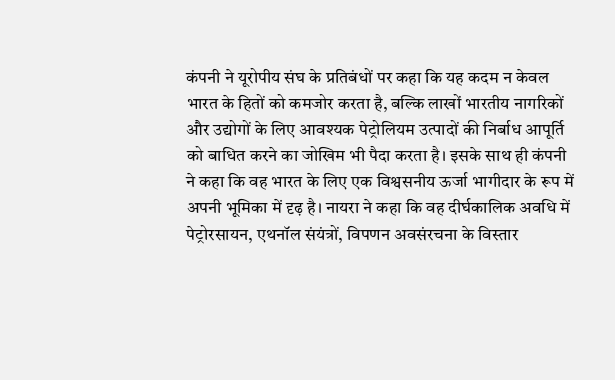कंपनी ने यूरोपीय संघ के प्रतिबंधों पर कहा कि यह कदम न केवल भारत के हितों को कमजोर करता है, बल्कि लाखों भारतीय नागरिकों और उद्योगों के लिए आवश्यक पेट्रोलियम उत्पादों की निर्बाध आपूर्ति को बाधित करने का जोखिम भी पैदा करता है। इसके साथ ही कंपनी ने कहा कि वह भारत के लिए एक विश्वसनीय ऊर्जा भागीदार के रूप में अपनी भूमिका में दृढ़ है। नायरा ने कहा कि वह दीर्घकालिक अवधि में पेट्रोरसायन, एथनॉल संयंत्रों, विपणन अवसंरचना के विस्तार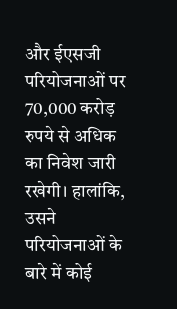और ईएसजी परियोजनाओं पर 70,000 करोड़ रुपये से अधिक का निवेश जारी रखेगी। हालांकि, उसने परियोजनाओं के बारे में कोई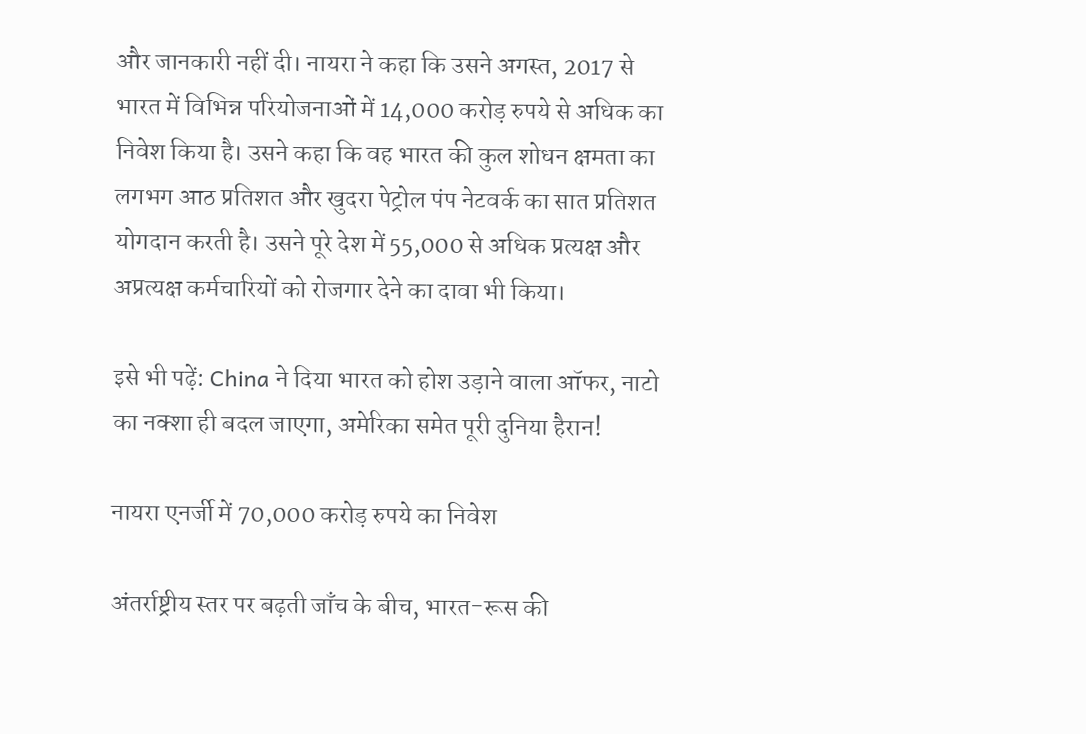और जानकारी नहीं दी। नायरा ने कहा कि उसने अगस्त, 2017 से भारत में विभिन्न परियोजनाओं में 14,000 करोड़ रुपये से अधिक का निवेश किया है। उसने कहा कि वह भारत की कुल शोधन क्षमता का लगभग आठ प्रतिशत और खुदरा पेट्रोल पंप नेटवर्क का सात प्रतिशत योगदान करती है। उसने पूरे देश में 55,000 से अधिक प्रत्यक्ष और अप्रत्यक्ष कर्मचारियों को रोजगार देने का दावा भी किया।

इसे भी पढ़ें: China ने दिया भारत को होश उड़ाने वाला ऑफर, नाटो का नक्शा ही बदल जाएगा, अमेरिका समेत पूरी दुनिया हैरान!

नायरा एनर्जी में 70,000 करोड़ रुपये का निवेश

अंतर्राष्ट्रीय स्तर पर बढ़ती जाँच के बीच, भारत-रूस की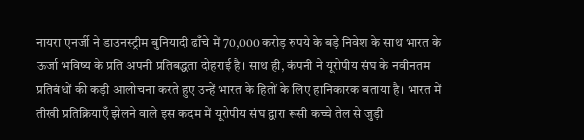नायरा एनर्जी ने डाउनस्ट्रीम बुनियादी ढाँचे में 70,000 करोड़ रुपये के बड़े निवेश के साथ भारत के ऊर्जा भविष्य के प्रति अपनी प्रतिबद्धता दोहराई है। साथ ही, कंपनी ने यूरोपीय संघ के नवीनतम प्रतिबंधों की कड़ी आलोचना करते हुए उन्हें भारत के हितों के लिए हानिकारक बताया है। भारत में तीखी प्रतिक्रियाएँ झेलने वाले इस कदम में यूरोपीय संघ द्वारा रूसी कच्चे तेल से जुड़ी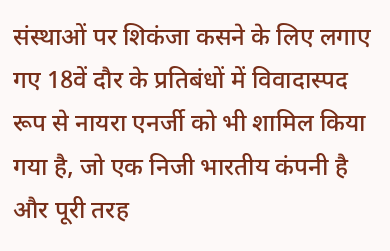संस्थाओं पर शिकंजा कसने के लिए लगाए गए 18वें दौर के प्रतिबंधों में विवादास्पद रूप से नायरा एनर्जी को भी शामिल किया गया है, जो एक निजी भारतीय कंपनी है और पूरी तरह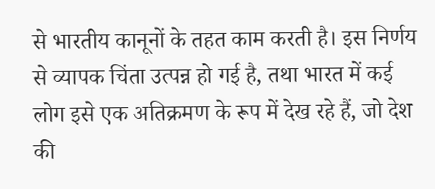से भारतीय कानूनों के तहत काम करती है। इस निर्णय से व्यापक चिंता उत्पन्न हो गई है, तथा भारत में कई लोग इसे एक अतिक्रमण के रूप में देख रहे हैं, जो देश की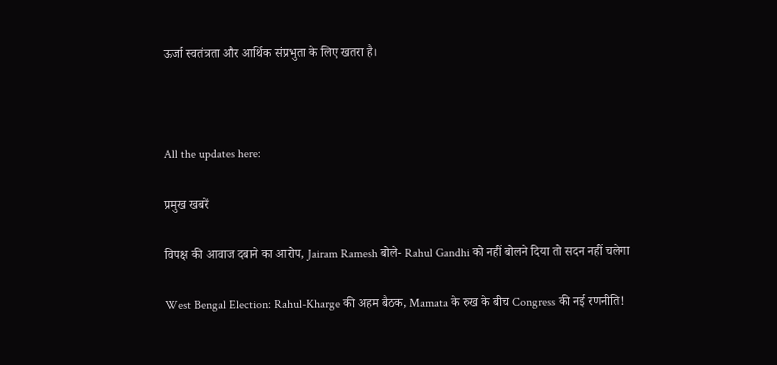ऊर्जा स्वतंत्रता और आर्थिक संप्रभुता के लिए खतरा है।



All the updates here:

प्रमुख खबरें

विपक्ष की आवाज दबाने का आरोप, Jairam Ramesh बोले- Rahul Gandhi को नहीं बोलने दिया तो सदन नहीं चलेगा

West Bengal Election: Rahul-Kharge की अहम बैठक, Mamata के रुख के बीच Congress की नई रणनीति!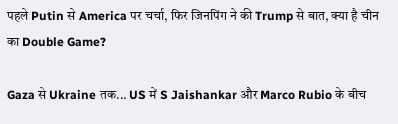पहले Putin से America पर चर्चा, फिर जिनपिंग ने की Trump से बात, क्या है चीन का Double Game?

Gaza से Ukraine तक... US में S Jaishankar और Marco Rubio के बीच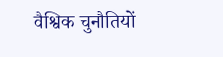वैश्विक चुनौतियों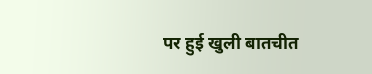पर हुई खुली बातचीत